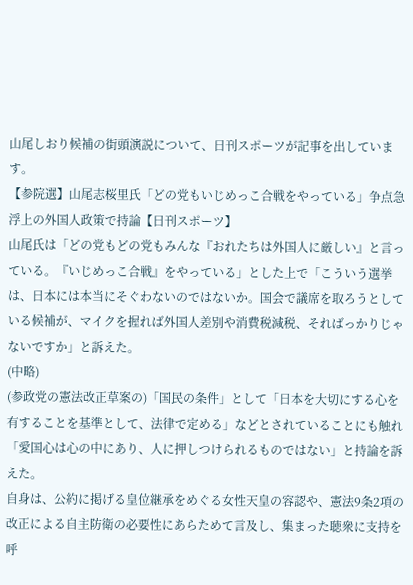山尾しおり候補の街頭演説について、日刊スポーツが記事を出しています。
【参院選】山尾志桜里氏「どの党もいじめっこ合戦をやっている」争点急浮上の外国人政策で持論【日刊スポーツ】
山尾氏は「どの党もどの党もみんな『おれたちは外国人に厳しい』と言っている。『いじめっこ合戦』をやっている」とした上で「こういう選挙は、日本には本当にそぐわないのではないか。国会で議席を取ろうとしている候補が、マイクを握れば外国人差別や消費税減税、そればっかりじゃないですか」と訴えた。
(中略)
(参政党の憲法改正草案の)「国民の条件」として「日本を大切にする心を有することを基準として、法律で定める」などとされていることにも触れ「愛国心は心の中にあり、人に押しつけられるものではない」と持論を訴えた。
自身は、公約に掲げる皇位継承をめぐる女性天皇の容認や、憲法9条2項の改正による自主防衛の必要性にあらためて言及し、集まった聴衆に支持を呼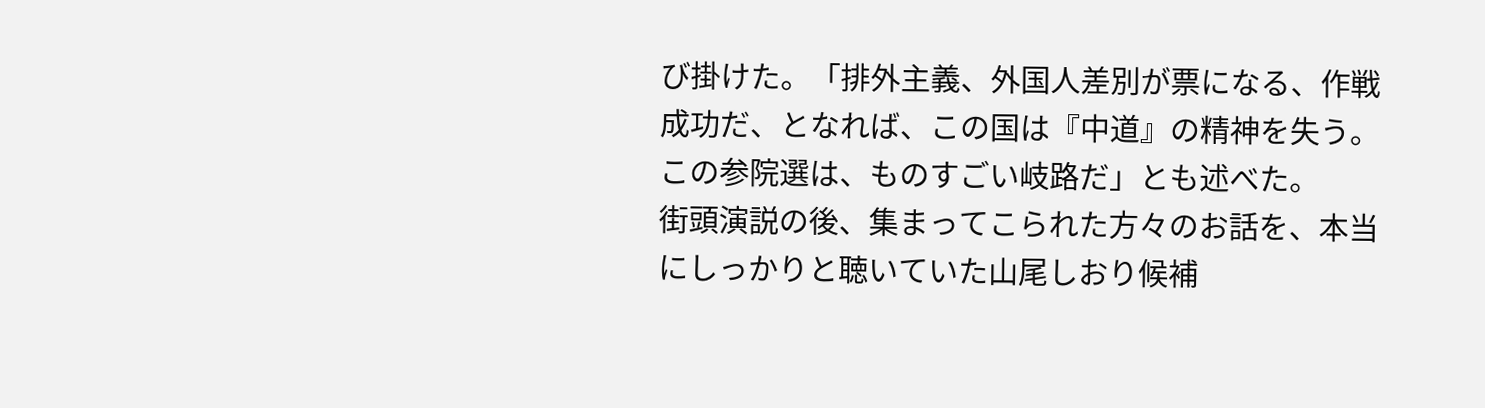び掛けた。「排外主義、外国人差別が票になる、作戦成功だ、となれば、この国は『中道』の精神を失う。この参院選は、ものすごい岐路だ」とも述べた。
街頭演説の後、集まってこられた方々のお話を、本当にしっかりと聴いていた山尾しおり候補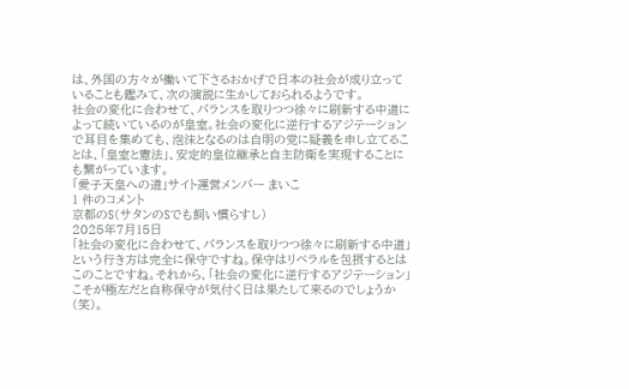は、外国の方々が働いて下さるおかげで日本の社会が成り立っていることも鑑みて、次の演説に生かしておられるようです。
社会の変化に合わせて、バランスを取りつつ徐々に刷新する中道によって続いているのが皇室。社会の変化に逆行するアジテーションで耳目を集めても、泡沫となるのは自明の党に疑義を申し立てることは、「皇室と憲法」、安定的皇位継承と自主防衛を実現することにも繋がっています。
「愛子天皇への道」サイト運営メンバー まいこ
1 件のコメント
京都のS(サタンのSでも飼い慣らすし)
2025年7月15日
「社会の変化に合わせて、バランスを取りつつ徐々に刷新する中道」という行き方は完全に保守ですね。保守はリベラルを包摂するとはこのことですね。それから、「社会の変化に逆行するアジテーション」こそが極左だと自称保守が気付く日は果たして来るのでしょうか(笑)。